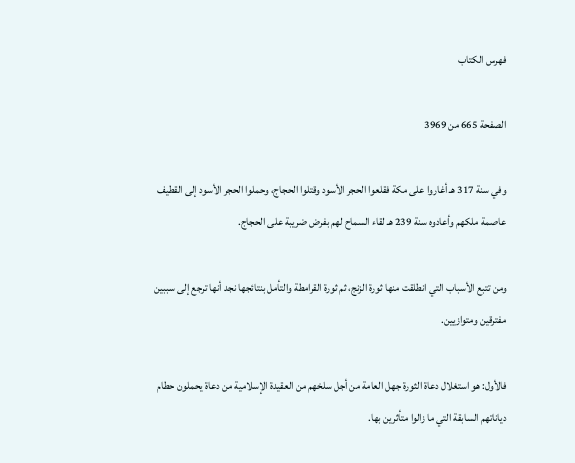فهرس الكتاب

الصفحة 665 من 3969

وفي سنة 317 هـ أغاروا على مكة فقلعوا الحجر الأسود وقتلوا الحجاج، وحملوا الحجر الأسود إلى القطيف عاصمة ملكهم وأعادوه سنة 239 هـ لقاء السماح لهم بفرض ضريبة على الحجاج.

ومن تتبع الأسباب التي انطلقت منها ثورة الزنج، ثم ثورة القرامطة والتأمل بنتائجها نجد أنها ترجع إلى سببين مفترقين ومتوازيين.

فالأول: هو استغلال دعاة الثورة جهل العامة من أجل سلخهم من العقيدة الإسلامية من دعاة يحملون حطام دياناتهم السابقة التي ما زالوا متأثرين بها.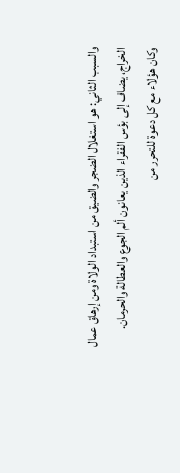والسبب الثاني: هو استغلال الضجر والضيق من استبداد الولاة ومن إرهاق عمال الخراج، يضاف إلى بؤس الفقراء الذين يعانون ألم الجوع والعطالة والحرمان. وكان هؤلاء مع كل دعوة للتحرر من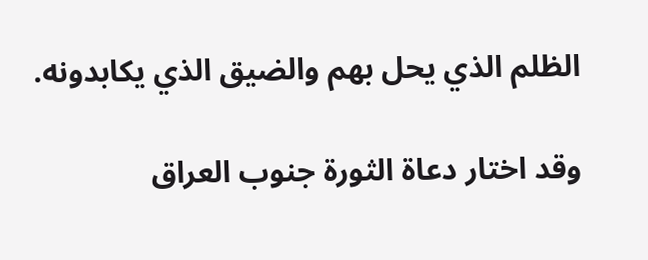الظلم الذي يحل بهم والضيق الذي يكابدونه.

وقد اختار دعاة الثورة جنوب العراق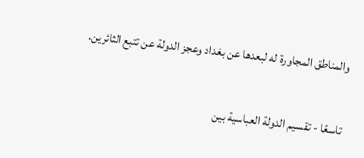والمناطق المجاورة له لبعدها عن بغداد وعجز الدولة عن تتبع الثائرين.

تاسعًا - تقسيم الدولة العباسية بين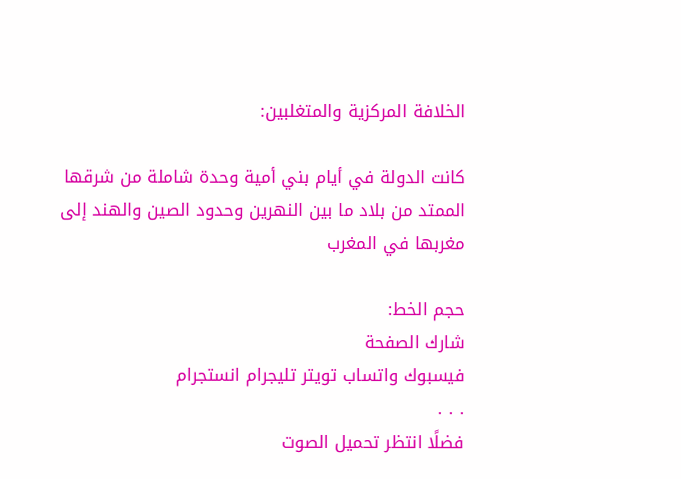الخلافة المركزية والمتغلبين:

كانت الدولة في أيام بني أمية وحدة شاملة من شرقها الممتد من بلاد ما بين النهرين وحدود الصين والهند إلى مغربها في المغرب

حجم الخط:
شارك الصفحة
فيسبوك واتساب تويتر تليجرام انستجرام
. . .
فضلًا انتظر تحميل الصوت